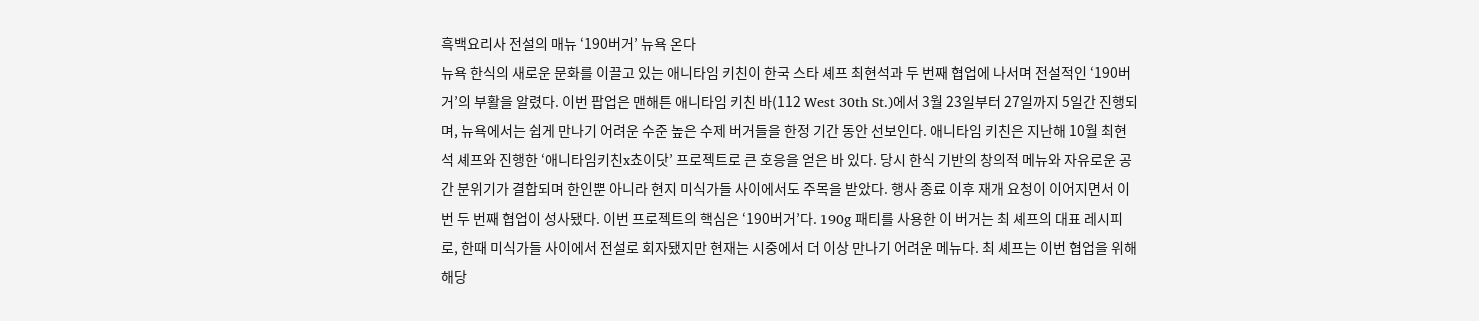흑백요리사 전설의 매뉴 ‘190버거’ 뉴욕 온다
뉴욕 한식의 새로운 문화를 이끌고 있는 애니타임 키친이 한국 스타 셰프 최현석과 두 번째 협업에 나서며 전설적인 ‘190버거’의 부활을 알렸다. 이번 팝업은 맨해튼 애니타임 키친 바(112 West 30th St.)에서 3월 23일부터 27일까지 5일간 진행되며, 뉴욕에서는 쉽게 만나기 어려운 수준 높은 수제 버거들을 한정 기간 동안 선보인다. 애니타임 키친은 지난해 10월 최현석 셰프와 진행한 ‘애니타임키친x쵸이닷’ 프로젝트로 큰 호응을 얻은 바 있다. 당시 한식 기반의 창의적 메뉴와 자유로운 공간 분위기가 결합되며 한인뿐 아니라 현지 미식가들 사이에서도 주목을 받았다. 행사 종료 이후 재개 요청이 이어지면서 이번 두 번째 협업이 성사됐다. 이번 프로젝트의 핵심은 ‘190버거’다. 190g 패티를 사용한 이 버거는 최 셰프의 대표 레시피로, 한때 미식가들 사이에서 전설로 회자됐지만 현재는 시중에서 더 이상 만나기 어려운 메뉴다. 최 셰프는 이번 협업을 위해 해당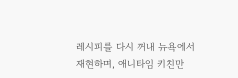레시피를 다시 꺼내 뉴욕에서 재현하며, 애니타임 키친만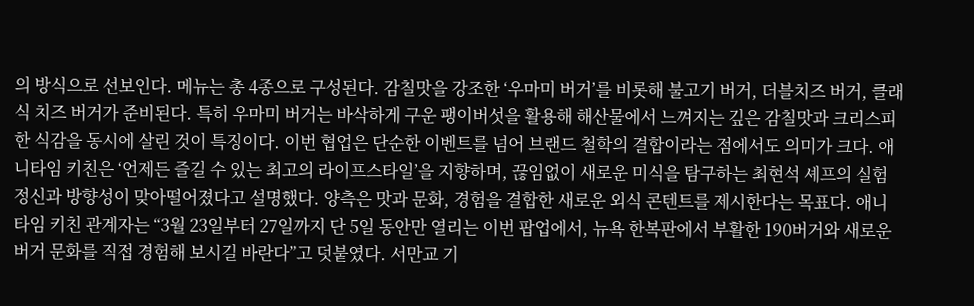의 방식으로 선보인다. 메뉴는 총 4종으로 구성된다. 감칠맛을 강조한 ‘우마미 버거’를 비롯해 불고기 버거, 더블치즈 버거, 클래식 치즈 버거가 준비된다. 특히 우마미 버거는 바삭하게 구운 팽이버섯을 활용해 해산물에서 느껴지는 깊은 감칠맛과 크리스피한 식감을 동시에 살린 것이 특징이다. 이번 협업은 단순한 이벤트를 넘어 브랜드 철학의 결합이라는 점에서도 의미가 크다. 애니타임 키친은 ‘언제든 즐길 수 있는 최고의 라이프스타일’을 지향하며, 끊임없이 새로운 미식을 탐구하는 최현석 셰프의 실험 정신과 방향성이 맞아떨어졌다고 설명했다. 양측은 맛과 문화, 경험을 결합한 새로운 외식 콘텐트를 제시한다는 목표다. 애니타임 키친 관계자는 “3월 23일부터 27일까지 단 5일 동안만 열리는 이번 팝업에서, 뉴욕 한복판에서 부활한 190버거와 새로운 버거 문화를 직접 경험해 보시길 바란다”고 덧붙였다. 서만교 기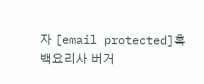자 [email protected]흑백요리사 버거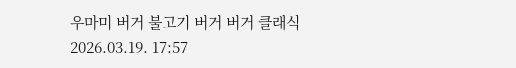우마미 버거 불고기 버거 버거 클래식
2026.03.19. 17:57